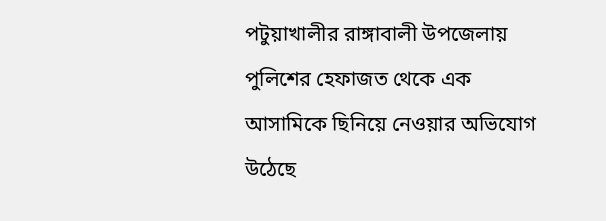পটুয়াখালীর রাঙ্গাবালী উপজেলায় পুলিশের হেফাজত থেকে এক আসামিকে ছিনিয়ে নেওয়ার অভিযোগ উঠেছে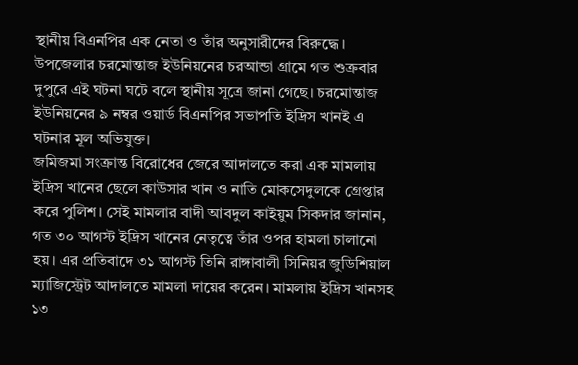স্থানীয় বিএনপির এক নেতা ও তাঁর অনুসারীদের বিরুদ্ধে। উপজেলার চরমোন্তাজ ইউনিয়নের চরআন্ডা গ্রামে গত শুক্রবার দুপুরে এই ঘটনা ঘটে বলে স্থানীয় সূত্রে জানা গেছে। চরমোন্তাজ ইউনিয়নের ৯ নম্বর ওয়ার্ড বিএনপির সভাপতি ইদ্রিস খানই এ ঘটনার মূল অভিযুক্ত।
জমিজমা সংক্রান্ত বিরোধের জেরে আদালতে করা এক মামলায় ইদ্রিস খানের ছেলে কাউসার খান ও নাতি মোকসেদুলকে গ্রেপ্তার করে পুলিশ। সেই মামলার বাদী আবদুল কাইয়ুম সিকদার জানান, গত ৩০ আগস্ট ইদ্রিস খানের নেতৃত্বে তাঁর ওপর হামলা চালানো হয়। এর প্রতিবাদে ৩১ আগস্ট তিনি রাঙ্গাবালী সিনিয়র জুডিশিয়াল ম্যাজিস্ট্রেট আদালতে মামলা দায়ের করেন। মামলায় ইদ্রিস খানসহ ১৩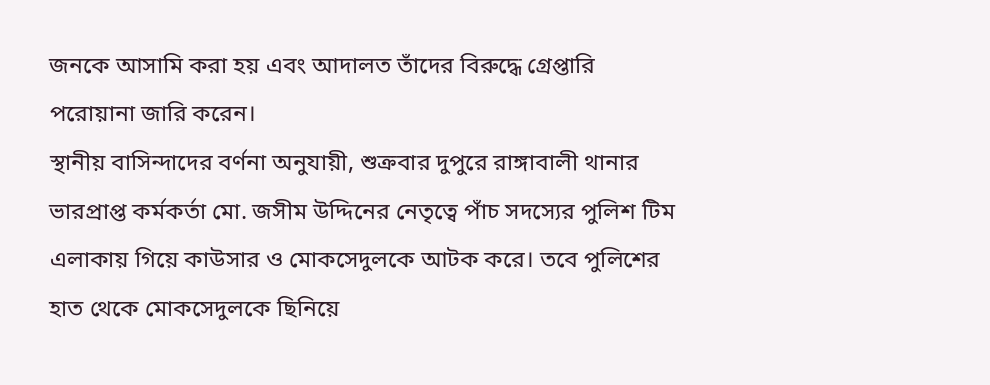জনকে আসামি করা হয় এবং আদালত তাঁদের বিরুদ্ধে গ্রেপ্তারি পরোয়ানা জারি করেন।
স্থানীয় বাসিন্দাদের বর্ণনা অনুযায়ী, শুক্রবার দুপুরে রাঙ্গাবালী থানার ভারপ্রাপ্ত কর্মকর্তা মো. জসীম উদ্দিনের নেতৃত্বে পাঁচ সদস্যের পুলিশ টিম এলাকায় গিয়ে কাউসার ও মোকসেদুলকে আটক করে। তবে পুলিশের হাত থেকে মোকসেদুলকে ছিনিয়ে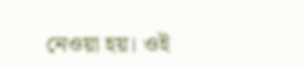নেওয়া হয়। ওই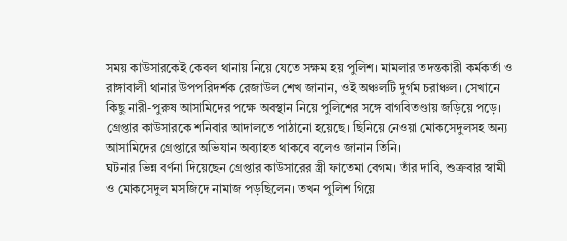সময় কাউসারকেই কেবল থানায় নিয়ে যেতে সক্ষম হয় পুলিশ। মামলার তদন্তকারী কর্মকর্তা ও রাঙ্গাবালী থানার উপপরিদর্শক রেজাউল শেখ জানান, ওই অঞ্চলটি দুর্গম চরাঞ্চল। সেখানে কিছু নারী-পুরুষ আসামিদের পক্ষে অবস্থান নিয়ে পুলিশের সঙ্গে বাগবিতণ্ডায় জড়িয়ে পড়ে। গ্রেপ্তার কাউসারকে শনিবার আদালতে পাঠানো হয়েছে। ছিনিয়ে নেওয়া মোকসেদুলসহ অন্য আসামিদের গ্রেপ্তারে অভিযান অব্যাহত থাকবে বলেও জানান তিনি।
ঘটনার ভিন্ন বর্ণনা দিয়েছেন গ্রেপ্তার কাউসারের স্ত্রী ফাতেমা বেগম। তাঁর দাবি, শুক্রবার স্বামী ও মোকসেদুল মসজিদে নামাজ পড়ছিলেন। তখন পুলিশ গিয়ে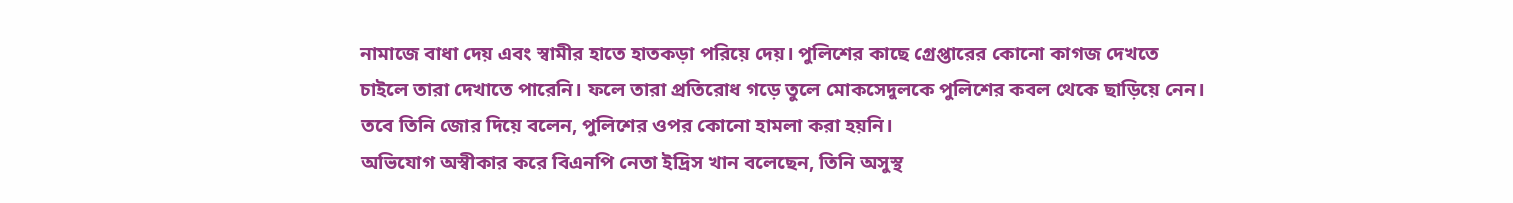নামাজে বাধা দেয় এবং স্বামীর হাতে হাতকড়া পরিয়ে দেয়। পুলিশের কাছে গ্রেপ্তারের কোনো কাগজ দেখতে চাইলে তারা দেখাতে পারেনি। ফলে তারা প্রতিরোধ গড়ে তুলে মোকসেদুলকে পুলিশের কবল থেকে ছাড়িয়ে নেন। তবে তিনি জোর দিয়ে বলেন, পুলিশের ওপর কোনো হামলা করা হয়নি।
অভিযোগ অস্বীকার করে বিএনপি নেতা ইদ্রিস খান বলেছেন, তিনি অসুস্থ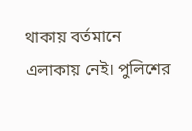থাকায় বর্তমানে এলাকায় নেই। পুলিশের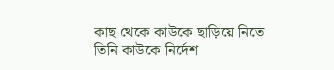কাছ থেকে কাউকে ছাড়িয়ে নিতে তিনি কাউকে নির্দেশ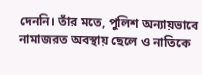দেননি। তাঁর মতে, পুলিশ অন্যায়ভাবে নামাজরত অবস্থায় ছেলে ও নাতিকে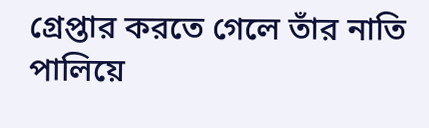গ্রেপ্তার করতে গেলে তাঁর নাতি পালিয়ে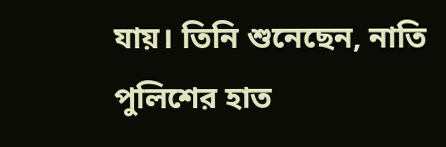যায়। তিনি শুনেছেন, নাতি পুলিশের হাত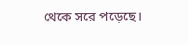থেকে সরে পড়েছে।